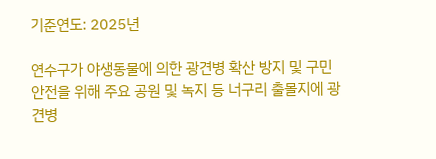기준연도: 2025년

연수구가 야생동물에 의한 광견병 확산 방지 및 구민 안전을 위해 주요 공원 및 녹지 등 너구리 출몰지에 광견병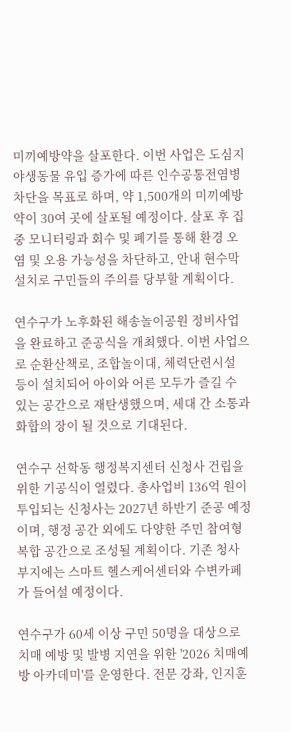미끼예방약을 살포한다. 이번 사업은 도심지 야생동물 유입 증가에 따른 인수공통전염병 차단을 목표로 하며, 약 1,500개의 미끼예방약이 30여 곳에 살포될 예정이다. 살포 후 집중 모니터링과 회수 및 폐기를 통해 환경 오염 및 오용 가능성을 차단하고, 안내 현수막 설치로 구민들의 주의를 당부할 계획이다.

연수구가 노후화된 해송놀이공원 정비사업을 완료하고 준공식을 개최했다. 이번 사업으로 순환산책로, 조합놀이대, 체력단련시설 등이 설치되어 아이와 어른 모두가 즐길 수 있는 공간으로 재탄생했으며, 세대 간 소통과 화합의 장이 될 것으로 기대된다.

연수구 선학동 행정복지센터 신청사 건립을 위한 기공식이 열렸다. 총사업비 136억 원이 투입되는 신청사는 2027년 하반기 준공 예정이며, 행정 공간 외에도 다양한 주민 참여형 복합 공간으로 조성될 계획이다. 기존 청사 부지에는 스마트 헬스케어센터와 수변카페가 들어설 예정이다.

연수구가 60세 이상 구민 50명을 대상으로 치매 예방 및 발병 지연을 위한 '2026 치매예방 아카데미'를 운영한다. 전문 강좌, 인지훈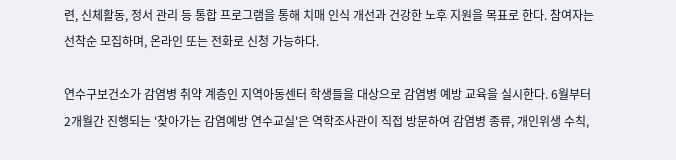련, 신체활동, 정서 관리 등 통합 프로그램을 통해 치매 인식 개선과 건강한 노후 지원을 목표로 한다. 참여자는 선착순 모집하며, 온라인 또는 전화로 신청 가능하다.

연수구보건소가 감염병 취약 계층인 지역아동센터 학생들을 대상으로 감염병 예방 교육을 실시한다. 6월부터 2개월간 진행되는 '찾아가는 감염예방 연수교실'은 역학조사관이 직접 방문하여 감염병 종류, 개인위생 수칙,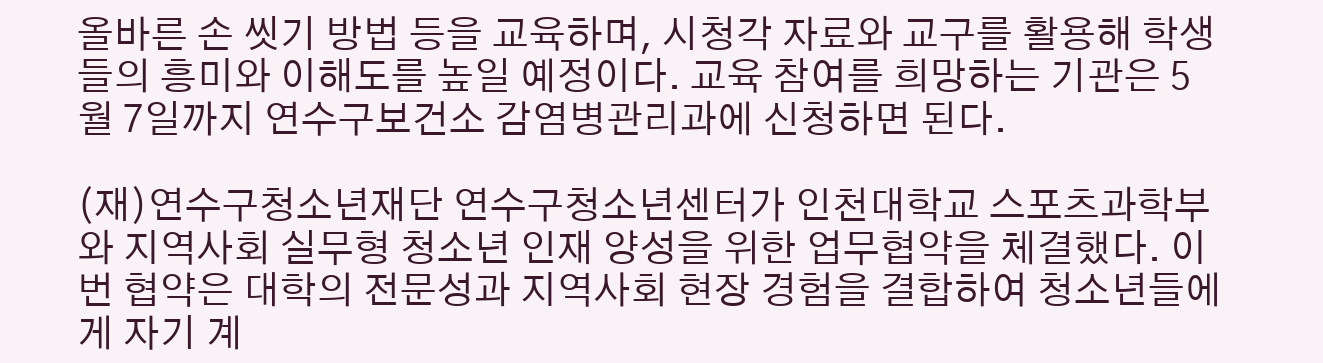올바른 손 씻기 방법 등을 교육하며, 시청각 자료와 교구를 활용해 학생들의 흥미와 이해도를 높일 예정이다. 교육 참여를 희망하는 기관은 5월 7일까지 연수구보건소 감염병관리과에 신청하면 된다.

(재)연수구청소년재단 연수구청소년센터가 인천대학교 스포츠과학부와 지역사회 실무형 청소년 인재 양성을 위한 업무협약을 체결했다. 이번 협약은 대학의 전문성과 지역사회 현장 경험을 결합하여 청소년들에게 자기 계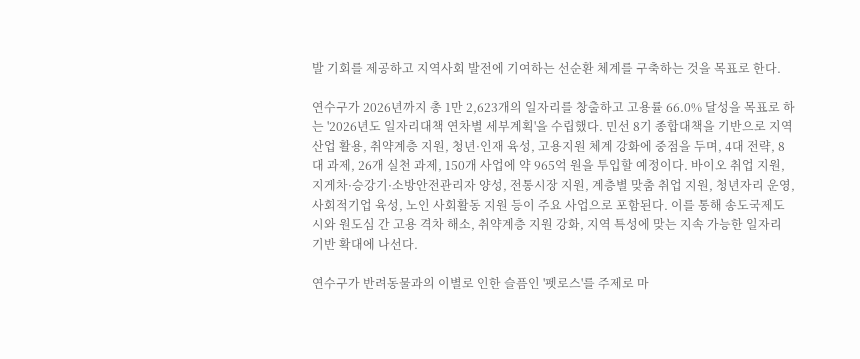발 기회를 제공하고 지역사회 발전에 기여하는 선순환 체계를 구축하는 것을 목표로 한다.

연수구가 2026년까지 총 1만 2,623개의 일자리를 창출하고 고용률 66.0% 달성을 목표로 하는 '2026년도 일자리대책 연차별 세부계획'을 수립했다. 민선 8기 종합대책을 기반으로 지역 산업 활용, 취약계층 지원, 청년·인재 육성, 고용지원 체계 강화에 중점을 두며, 4대 전략, 8대 과제, 26개 실천 과제, 150개 사업에 약 965억 원을 투입할 예정이다. 바이오 취업 지원, 지게차·승강기·소방안전관리자 양성, 전통시장 지원, 계층별 맞춤 취업 지원, 청년자리 운영, 사회적기업 육성, 노인 사회활동 지원 등이 주요 사업으로 포함된다. 이를 통해 송도국제도시와 원도심 간 고용 격차 해소, 취약계층 지원 강화, 지역 특성에 맞는 지속 가능한 일자리 기반 확대에 나선다.

연수구가 반려동물과의 이별로 인한 슬픔인 '펫로스'를 주제로 마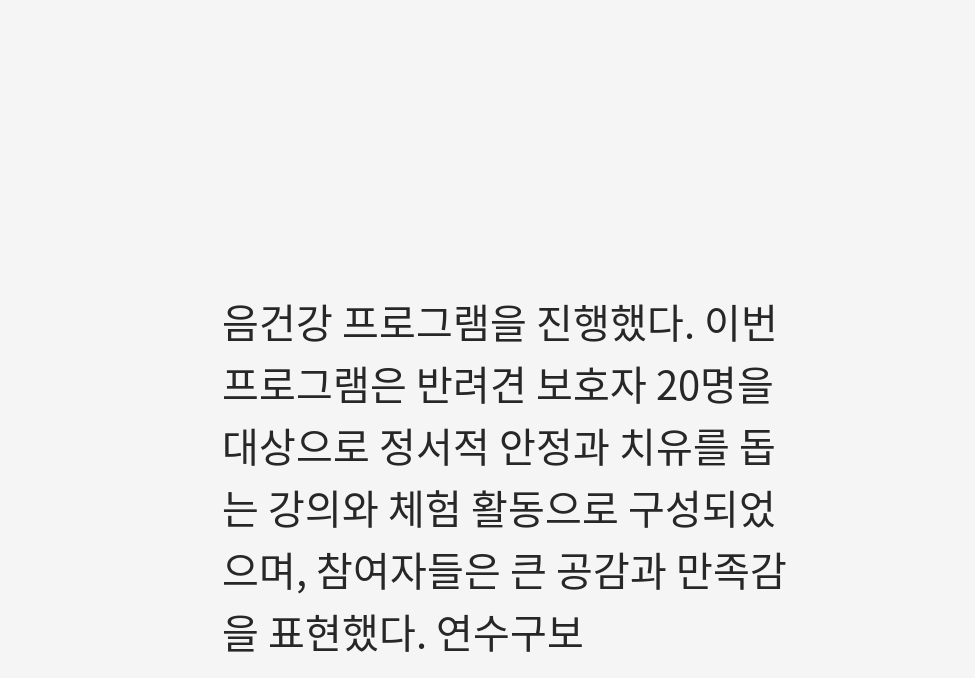음건강 프로그램을 진행했다. 이번 프로그램은 반려견 보호자 20명을 대상으로 정서적 안정과 치유를 돕는 강의와 체험 활동으로 구성되었으며, 참여자들은 큰 공감과 만족감을 표현했다. 연수구보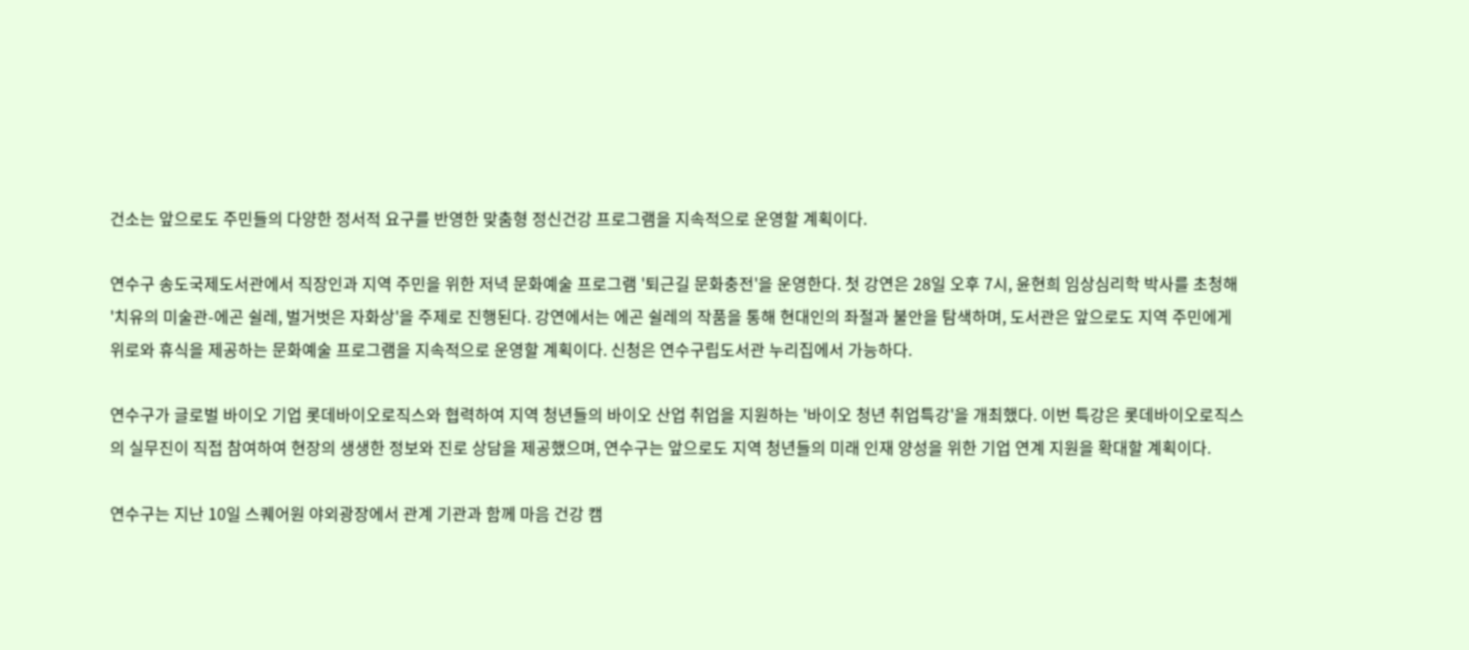건소는 앞으로도 주민들의 다양한 정서적 요구를 반영한 맞춤형 정신건강 프로그램을 지속적으로 운영할 계획이다.

연수구 송도국제도서관에서 직장인과 지역 주민을 위한 저녁 문화예술 프로그램 '퇴근길 문화충전'을 운영한다. 첫 강연은 28일 오후 7시, 윤현희 임상심리학 박사를 초청해 '치유의 미술관-에곤 쉴레, 벌거벗은 자화상'을 주제로 진행된다. 강연에서는 에곤 쉴레의 작품을 통해 현대인의 좌절과 불안을 탐색하며, 도서관은 앞으로도 지역 주민에게 위로와 휴식을 제공하는 문화예술 프로그램을 지속적으로 운영할 계획이다. 신청은 연수구립도서관 누리집에서 가능하다.

연수구가 글로벌 바이오 기업 롯데바이오로직스와 협력하여 지역 청년들의 바이오 산업 취업을 지원하는 '바이오 청년 취업특강'을 개최했다. 이번 특강은 롯데바이오로직스의 실무진이 직접 참여하여 현장의 생생한 정보와 진로 상담을 제공했으며, 연수구는 앞으로도 지역 청년들의 미래 인재 양성을 위한 기업 연계 지원을 확대할 계획이다.

연수구는 지난 10일 스퀘어원 야외광장에서 관계 기관과 함께 마음 건강 캠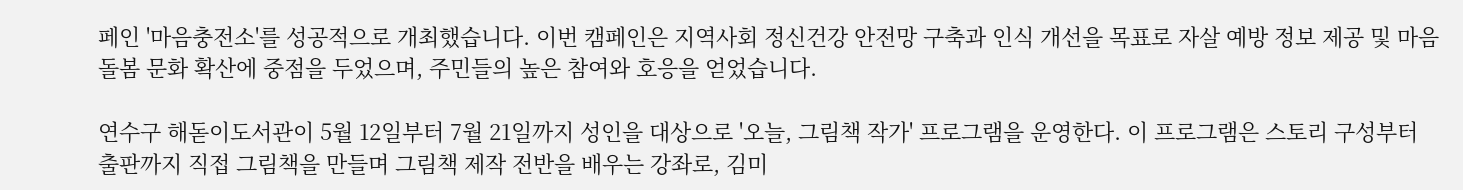페인 '마음충전소'를 성공적으로 개최했습니다. 이번 캠페인은 지역사회 정신건강 안전망 구축과 인식 개선을 목표로 자살 예방 정보 제공 및 마음 돌봄 문화 확산에 중점을 두었으며, 주민들의 높은 참여와 호응을 얻었습니다.

연수구 해돋이도서관이 5월 12일부터 7월 21일까지 성인을 대상으로 '오늘, 그림책 작가' 프로그램을 운영한다. 이 프로그램은 스토리 구성부터 출판까지 직접 그림책을 만들며 그림책 제작 전반을 배우는 강좌로, 김미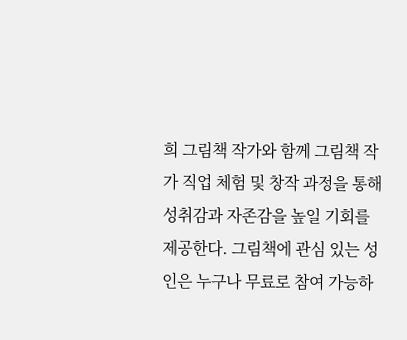희 그림책 작가와 함께 그림책 작가 직업 체험 및 창작 과정을 통해 성취감과 자존감을 높일 기회를 제공한다. 그림책에 관심 있는 성인은 누구나 무료로 참여 가능하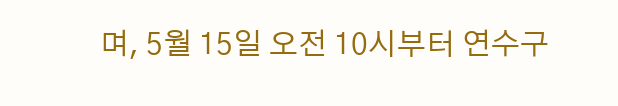며, 5월 15일 오전 10시부터 연수구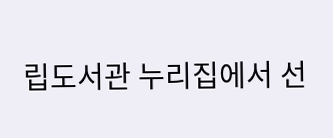립도서관 누리집에서 선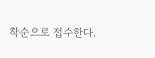착순으로 접수한다.